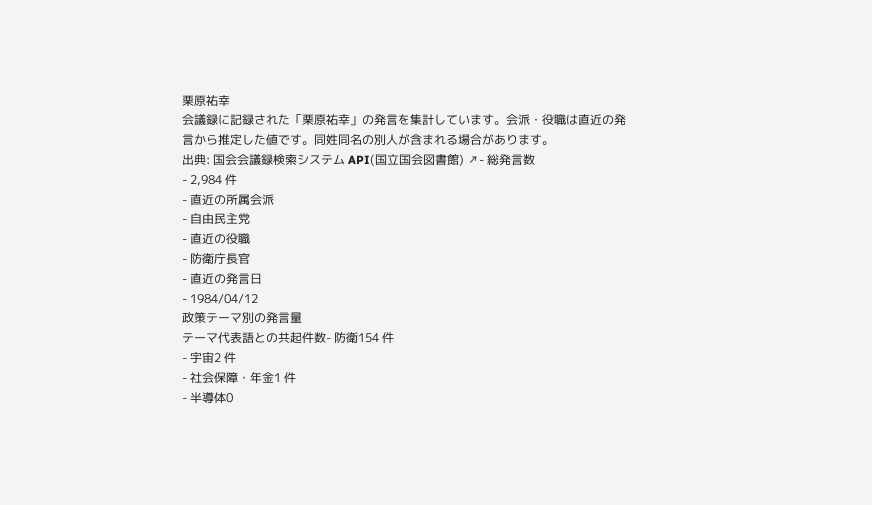栗原祐幸
会議録に記録された「栗原祐幸」の発言を集計しています。会派・役職は直近の発言から推定した値です。同姓同名の別人が含まれる場合があります。
出典: 国会会議録検索システム API(国立国会図書館) ↗- 総発言数
- 2,984 件
- 直近の所属会派
- 自由民主党
- 直近の役職
- 防衛庁長官
- 直近の発言日
- 1984/04/12
政策テーマ別の発言量
テーマ代表語との共起件数- 防衛154 件
- 宇宙2 件
- 社会保障・年金1 件
- 半導体0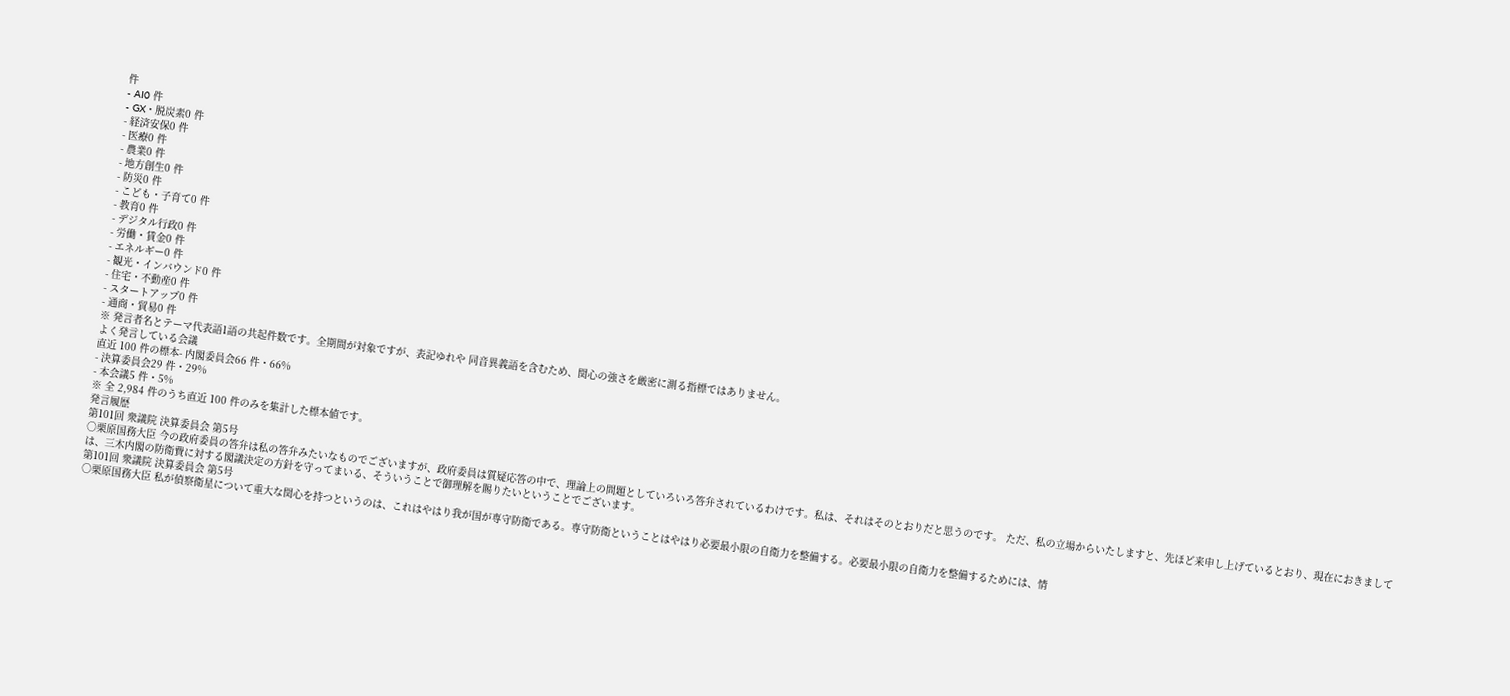件
- AI0 件
- GX・脱炭素0 件
- 経済安保0 件
- 医療0 件
- 農業0 件
- 地方創生0 件
- 防災0 件
- こども・子育て0 件
- 教育0 件
- デジタル行政0 件
- 労働・賃金0 件
- エネルギー0 件
- 観光・インバウンド0 件
- 住宅・不動産0 件
- スタートアップ0 件
- 通商・貿易0 件
※ 発言者名とテーマ代表語1語の共起件数です。全期間が対象ですが、表記ゆれや 同音異義語を含むため、関心の強さを厳密に測る指標ではありません。
よく発言している会議
直近 100 件の標本- 内閣委員会66 件・66%
- 決算委員会29 件・29%
- 本会議5 件・5%
※ 全 2,984 件のうち直近 100 件のみを集計した標本値です。
発言履歴
第101回 衆議院 決算委員会 第5号
○栗原国務大臣 今の政府委員の答弁は私の答弁みたいなものでございますが、政府委員は質疑応答の中で、理論上の問題としていろいろ答弁されているわけです。私は、それはそのとおりだと思うのです。 ただ、私の立場からいたしますと、先ほど来申し上げているとおり、現在におきましては、三木内閣の防衛費に対する閣議決定の方針を守ってまいる、そういうことで御理解を賜りたいということでございます。
第101回 衆議院 決算委員会 第5号
○栗原国務大臣 私が偵察衛星について重大な関心を持つというのは、これはやはり我が国が専守防衛である。専守防衛ということはやはり必要最小限の自衛力を整備する。必要最小限の自衛力を整備するためには、情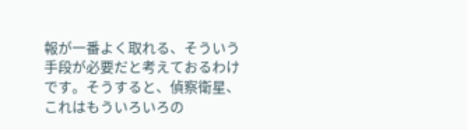報が一番よく取れる、そういう手段が必要だと考えておるわけです。そうすると、偵察衛星、これはもういろいろの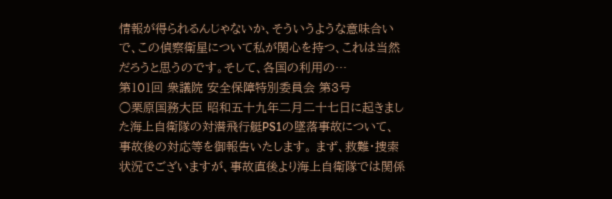情報が得られるんじゃないか、そういうような意味合いで、この偵察衛星について私が関心を持つ、これは当然だろうと思うのです。そして、各国の利用の…
第101回 衆議院 安全保障特別委員会 第3号
○栗原国務大臣 昭和五十九年二月二十七日に起きました海上自衛隊の対潜飛行艇PS1の墜落事故について、事故後の対応等を御報告いたします。 まず、救難・捜索状況でございますが、事故直後より海上自衛隊では関係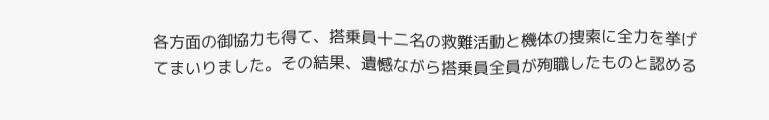各方面の御協力も得て、搭乗員十二名の救難活動と機体の捜索に全力を挙げてまいりました。その結果、遺憾ながら搭乗員全員が殉職したものと認める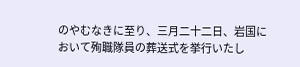のやむなきに至り、三月二十二日、岩国において殉職隊員の葬送式を挙行いたし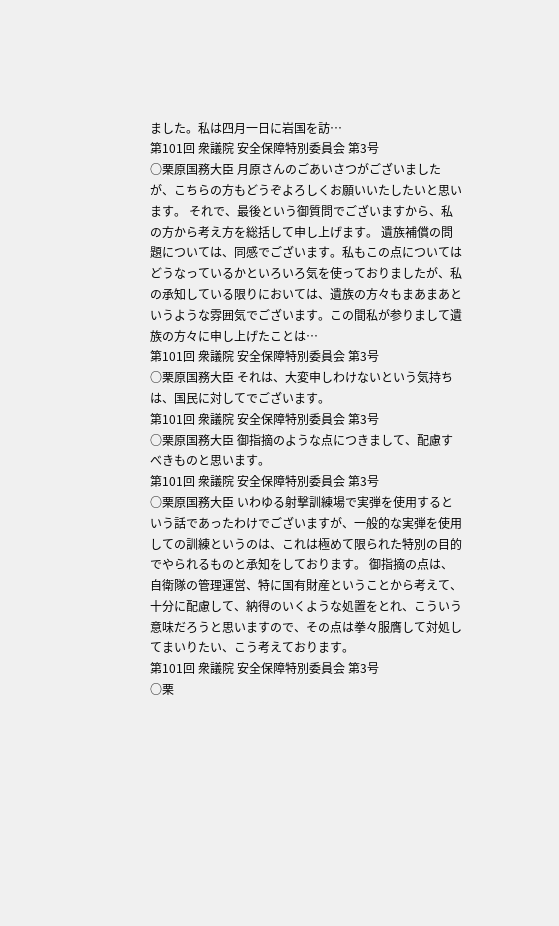ました。私は四月一日に岩国を訪…
第101回 衆議院 安全保障特別委員会 第3号
○栗原国務大臣 月原さんのごあいさつがございましたが、こちらの方もどうぞよろしくお願いいたしたいと思います。 それで、最後という御質問でございますから、私の方から考え方を総括して申し上げます。 遺族補償の問題については、同感でございます。私もこの点についてはどうなっているかといろいろ気を使っておりましたが、私の承知している限りにおいては、遺族の方々もまあまあというような雰囲気でございます。この間私が参りまして遺族の方々に申し上げたことは…
第101回 衆議院 安全保障特別委員会 第3号
○栗原国務大臣 それは、大変申しわけないという気持ちは、国民に対してでございます。
第101回 衆議院 安全保障特別委員会 第3号
○栗原国務大臣 御指摘のような点につきまして、配慮すべきものと思います。
第101回 衆議院 安全保障特別委員会 第3号
○栗原国務大臣 いわゆる射撃訓練場で実弾を使用するという話であったわけでございますが、一般的な実弾を使用しての訓練というのは、これは極めて限られた特別の目的でやられるものと承知をしております。 御指摘の点は、自衛隊の管理運営、特に国有財産ということから考えて、十分に配慮して、納得のいくような処置をとれ、こういう意味だろうと思いますので、その点は拳々服膺して対処してまいりたい、こう考えております。
第101回 衆議院 安全保障特別委員会 第3号
○栗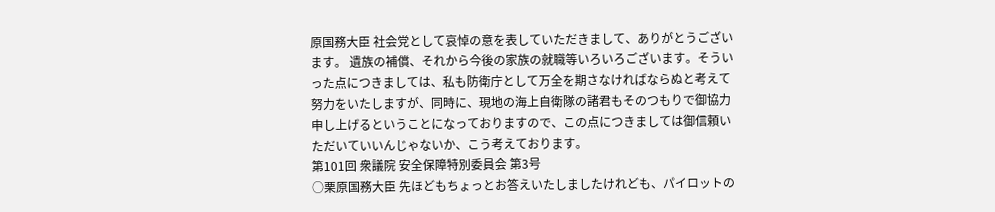原国務大臣 社会党として哀悼の意を表していただきまして、ありがとうございます。 遺族の補償、それから今後の家族の就職等いろいろございます。そういった点につきましては、私も防衛庁として万全を期さなければならぬと考えて努力をいたしますが、同時に、現地の海上自衛隊の諸君もそのつもりで御協力申し上げるということになっておりますので、この点につきましては御信頼いただいていいんじゃないか、こう考えております。
第101回 衆議院 安全保障特別委員会 第3号
○栗原国務大臣 先ほどもちょっとお答えいたしましたけれども、パイロットの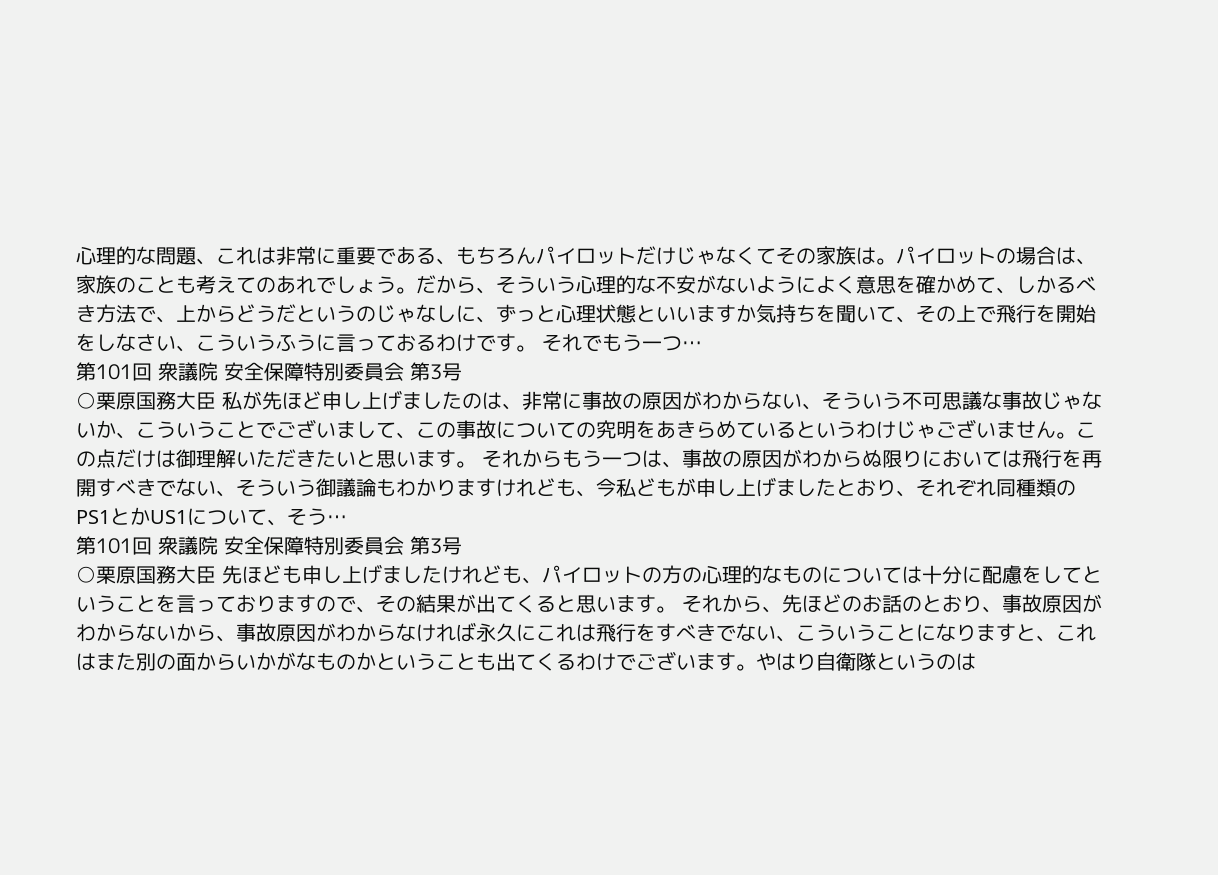心理的な問題、これは非常に重要である、もちろんパイロットだけじゃなくてその家族は。パイロットの場合は、家族のことも考えてのあれでしょう。だから、そういう心理的な不安がないようによく意思を確かめて、しかるべき方法で、上からどうだというのじゃなしに、ずっと心理状態といいますか気持ちを聞いて、その上で飛行を開始をしなさい、こういうふうに言っておるわけです。 それでもう一つ…
第101回 衆議院 安全保障特別委員会 第3号
○栗原国務大臣 私が先ほど申し上げましたのは、非常に事故の原因がわからない、そういう不可思議な事故じゃないか、こういうことでございまして、この事故についての究明をあきらめているというわけじゃございません。この点だけは御理解いただきたいと思います。 それからもう一つは、事故の原因がわからぬ限りにおいては飛行を再開すべきでない、そういう御議論もわかりますけれども、今私どもが申し上げましたとおり、それぞれ同種類のPS1とかUS1について、そう…
第101回 衆議院 安全保障特別委員会 第3号
○栗原国務大臣 先ほども申し上げましたけれども、パイロットの方の心理的なものについては十分に配慮をしてということを言っておりますので、その結果が出てくると思います。 それから、先ほどのお話のとおり、事故原因がわからないから、事故原因がわからなければ永久にこれは飛行をすべきでない、こういうことになりますと、これはまた別の面からいかがなものかということも出てくるわけでございます。やはり自衛隊というのは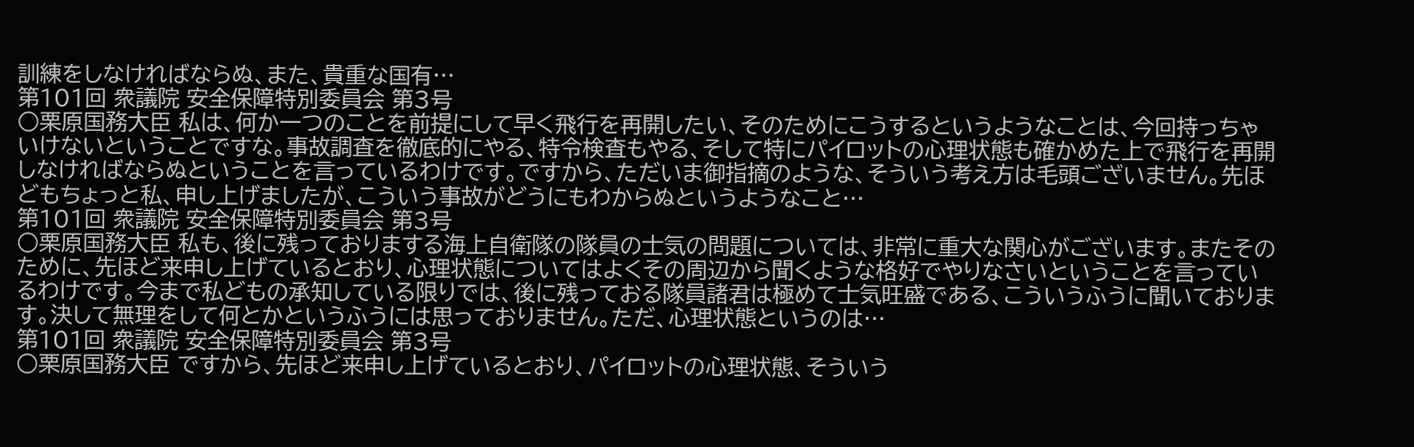訓練をしなければならぬ、また、貴重な国有…
第101回 衆議院 安全保障特別委員会 第3号
○栗原国務大臣 私は、何か一つのことを前提にして早く飛行を再開したい、そのためにこうするというようなことは、今回持っちゃいけないということですな。事故調査を徹底的にやる、特令検査もやる、そして特にパイロットの心理状態も確かめた上で飛行を再開しなければならぬということを言っているわけです。ですから、ただいま御指摘のような、そういう考え方は毛頭ございません。先ほどもちょっと私、申し上げましたが、こういう事故がどうにもわからぬというようなこと…
第101回 衆議院 安全保障特別委員会 第3号
○栗原国務大臣 私も、後に残っておりまする海上自衛隊の隊員の士気の問題については、非常に重大な関心がございます。またそのために、先ほど来申し上げているとおり、心理状態についてはよくその周辺から聞くような格好でやりなさいということを言っているわけです。今まで私どもの承知している限りでは、後に残っておる隊員諸君は極めて士気旺盛である、こういうふうに聞いております。決して無理をして何とかというふうには思っておりません。ただ、心理状態というのは…
第101回 衆議院 安全保障特別委員会 第3号
○栗原国務大臣 ですから、先ほど来申し上げているとおり、パイロットの心理状態、そういう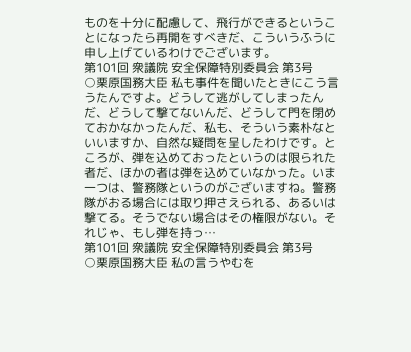ものを十分に配慮して、飛行ができるということになったら再開をすべきだ、こういうふうに申し上げているわけでございます。
第101回 衆議院 安全保障特別委員会 第3号
○栗原国務大臣 私も事件を聞いたときにこう言うたんですよ。どうして逃がしてしまったんだ、どうして撃てないんだ、どうして門を閉めておかなかったんだ、私も、そういう素朴なといいますか、自然な疑問を呈したわけです。ところが、弾を込めておったというのは限られた者だ、ほかの者は弾を込めていなかった。いま一つは、警務隊というのがございますね。警務隊がおる場合には取り押さえられる、あるいは撃てる。そうでない場合はその権限がない。それじゃ、もし弾を持っ…
第101回 衆議院 安全保障特別委員会 第3号
○栗原国務大臣 私の言うやむを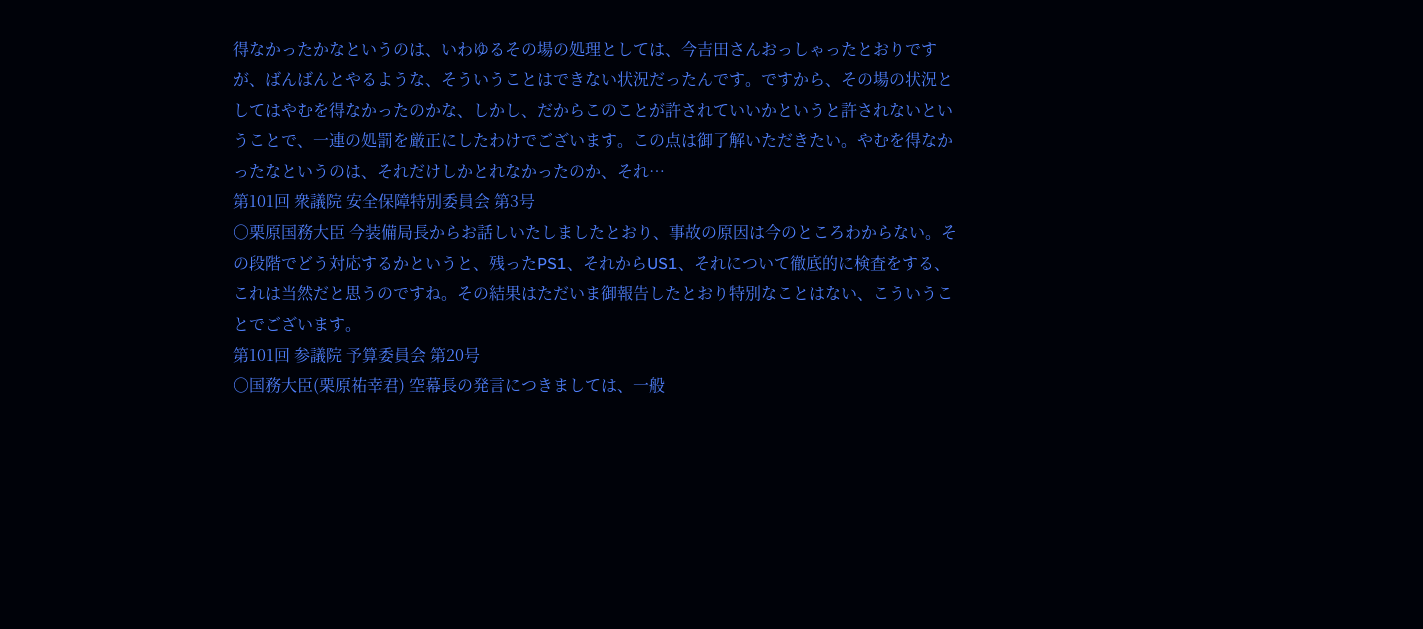得なかったかなというのは、いわゆるその場の処理としては、今吉田さんおっしゃったとおりですが、ばんばんとやるような、そういうことはできない状況だったんです。ですから、その場の状況としてはやむを得なかったのかな、しかし、だからこのことが許されていいかというと許されないということで、一連の処罰を厳正にしたわけでございます。この点は御了解いただきたい。やむを得なかったなというのは、それだけしかとれなかったのか、それ…
第101回 衆議院 安全保障特別委員会 第3号
○栗原国務大臣 今装備局長からお話しいたしましたとおり、事故の原因は今のところわからない。その段階でどう対応するかというと、残ったPS1、それからUS1、それについて徹底的に検査をする、これは当然だと思うのですね。その結果はただいま御報告したとおり特別なことはない、こういうことでございます。
第101回 参議院 予算委員会 第20号
○国務大臣(栗原祐幸君) 空幕長の発言につきましては、一般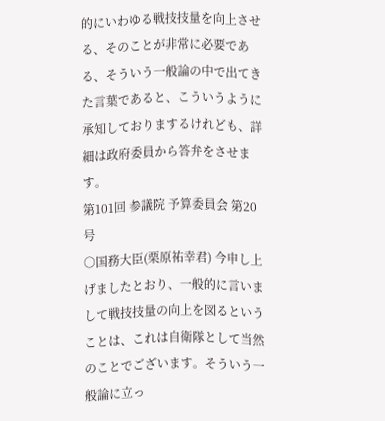的にいわゆる戦技技量を向上させる、そのことが非常に必要である、そういう一般論の中で出てきた言葉であると、こういうように承知しておりまするけれども、詳細は政府委員から答弁をさせます。
第101回 参議院 予算委員会 第20号
○国務大臣(栗原祐幸君) 今申し上げましたとおり、一般的に言いまして戦技技量の向上を図るということは、これは自衛隊として当然のことでございます。そういう一般論に立っ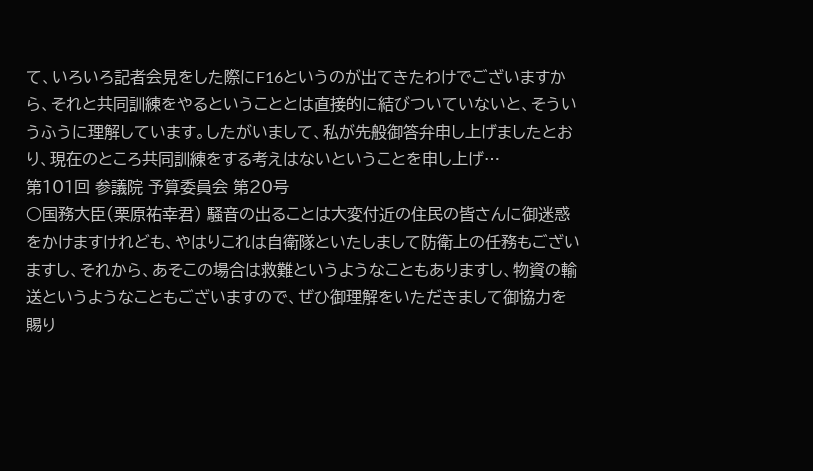て、いろいろ記者会見をした際にF16というのが出てきたわけでございますから、それと共同訓練をやるということとは直接的に結びついていないと、そういうふうに理解しています。したがいまして、私が先般御答弁申し上げましたとおり、現在のところ共同訓練をする考えはないということを申し上げ…
第101回 参議院 予算委員会 第20号
○国務大臣(栗原祐幸君) 騒音の出ることは大変付近の住民の皆さんに御迷惑をかけますけれども、やはりこれは自衛隊といたしまして防衛上の任務もございますし、それから、あそこの場合は救難というようなこともありますし、物資の輸送というようなこともございますので、ぜひ御理解をいただきまして御協力を賜り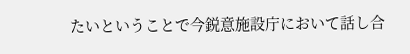たいということで今鋭意施設庁において話し合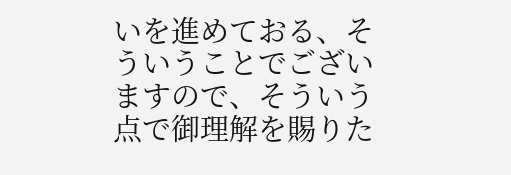いを進めておる、そういうことでございますので、そういう点で御理解を賜りた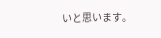いと思います。